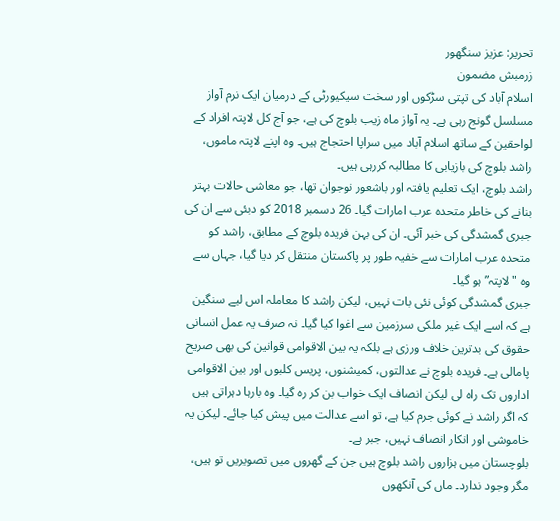تحریر: عزیز سنگھور
زرمبش مضمون
اسلام آباد کی تپتی سڑکوں اور سخت سیکیورٹی کے درمیان ایک نرم آواز مسلسل گونج رہی ہے۔ یہ آواز ماہ زیب بلوچ کی ہے، جو آج کل لاپتہ افراد کے لواحقین کے ساتھ اسلام آباد میں سراپا احتجاج ہیں۔ وہ اپنے لاپتہ ماموں، راشد بلوچ کی بازیابی کا مطالبہ کررہی ہیں۔
راشد بلوچ، ایک تعلیم یافتہ اور باشعور نوجوان تھا، جو معاشی حالات بہتر بنانے کی خاطر متحدہ عرب امارات گیا۔ 26 دسمبر 2018 کو دبئی سے ان کی جبری گمشدگی کی خبر آئی۔ ان کی بہن فریدہ بلوچ کے مطابق، راشد کو متحدہ عرب امارات سے خفیہ طور پر پاکستان منتقل کر دیا گیا، جہاں سے وہ "لاپتہ” ہو گیا۔
جبری گمشدگی کوئی نئی بات نہیں، لیکن راشد کا معاملہ اس لیے سنگین ہے کہ اسے ایک غیر ملکی سرزمین سے اغوا کیا گیا۔ نہ صرف یہ عمل انسانی حقوق کی بدترین خلاف ورزی ہے بلکہ یہ بین الاقوامی قوانین کی بھی صریح پامالی ہے۔ فریدہ بلوچ نے عدالتوں، کمیشنوں، پریس کلبوں اور بین الاقوامی اداروں تک راہ لی لیکن انصاف ایک خواب بن کر رہ گیا۔ وہ بارہا دہراتی ہیں کہ اگر راشد نے کوئی جرم کیا ہے، تو اسے عدالت میں پیش کیا جائے۔ لیکن یہ خاموشی اور انکار انصاف نہیں، جبر ہے۔
بلوچستان میں ہزاروں راشد بلوچ ہیں جن کے گھروں میں تصویریں تو ہیں، مگر وجود ندارد۔ ماں کی آنکھوں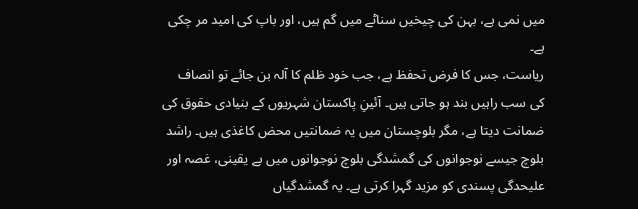میں نمی ہے، بہن کی چیخیں سناٹے میں گم ہیں، اور باپ کی امید مر چکی ہے۔
ریاست، جس کا فرض تحفظ ہے، جب خود ظلم کا آلہ بن جائے تو انصاف کی سب راہیں بند ہو جاتی ہیں۔ آئینِ پاکستان شہریوں کے بنیادی حقوق کی ضمانت دیتا ہے، مگر بلوچستان میں یہ ضمانتیں محض کاغذی ہیں۔ راشد بلوچ جیسے نوجوانوں کی گمشدگی بلوچ نوجوانوں میں بے یقینی، غصہ اور علیحدگی پسندی کو مزید گہرا کرتی ہے۔ یہ گمشدگیاں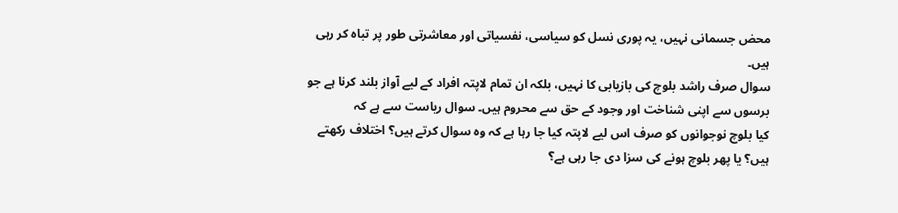محض جسمانی نہیں، یہ پوری نسل کو سیاسی، نفسیاتی اور معاشرتی طور پر تباہ کر رہی ہیں۔
سوال صرف راشد بلوچ کی بازیابی کا نہیں، بلکہ ان تمام لاپتہ افراد کے لیے آواز بلند کرنا ہے جو برسوں سے اپنی شناخت اور وجود کے حق سے محروم ہیں۔ سوال ریاست سے ہے کہ
کیا بلوچ نوجوانوں کو صرف اس لیے لاپتہ کیا جا رہا ہے کہ وہ سوال کرتے ہیں؟ اختلاف رکھتے ہیں؟ یا پھر بلوچ ہونے کی سزا دی جا رہی ہے؟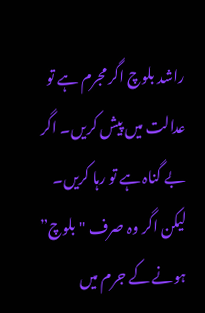راشد بلوچ اگر مجرم ہے تو عدالت میں پیش کریں۔ اگر بے گناہ ہے تو رہا کریں۔ لیکن اگر وہ صرف "بلوچ” ہونے کے جرم میں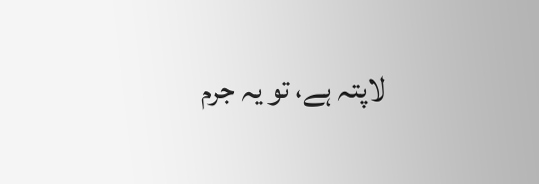لاپتہ ہے، تو یہ جرم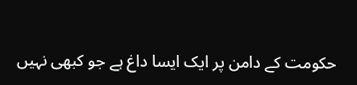حکومت کے دامن پر ایک ایسا داغ ہے جو کبھی نہیں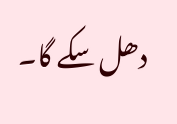دھل سکے گا۔